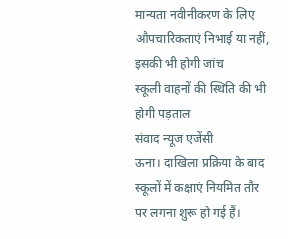मान्यता नवीनीकरण के लिए औपचारिकताएं निभाई या नहीं, इसकी भी होगी जांच
स्कूली वाहनों की स्थिति की भी होगी पड़ताल
संवाद न्यूज एजेंसी
ऊना। दाखिला प्रक्रिया के बाद स्कूलों में कक्षाएं नियमित तौर पर लगना शुरू हो गई हैं।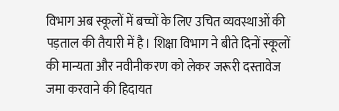विभाग अब स्कूलों में बच्चों के लिए उचित व्यवस्थाओं की पड़ताल की तैयारी में है। शिक्षा विभाग ने बीते दिनों स्कूलों की मान्यता और नवीनीकरण को लेकर जरूरी दस्तावेज जमा करवाने की हिदायत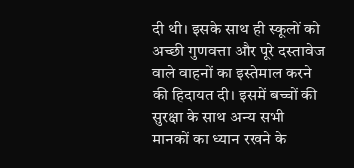दी थी। इसके साथ ही स्कूलों को अच्छी गुणवत्ता और पूरे दस्तावेज वाले वाहनों का इस्तेमाल करने की हिदायत दी। इसमें बच्चों की सुरक्षा के साथ अन्य सभी मानकों का ध्यान रखने के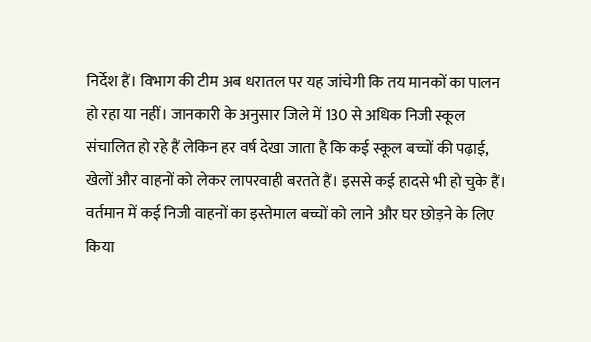निर्देश हैं। विभाग की टीम अब धरातल पर यह जांचेगी कि तय मानकों का पालन हो रहा या नहीं। जानकारी के अनुसार जिले में 130 से अधिक निजी स्कूल संचालित हो रहे हैं लेकिन हर वर्ष देखा जाता है कि कई स्कूल बच्चों की पढ़ाई, खेलों और वाहनों को लेकर लापरवाही बरतते हैं। इससे कई हादसे भी हो चुके हैं। वर्तमान में कई निजी वाहनों का इस्तेमाल बच्चों को लाने और घर छोड़ने के लिए किया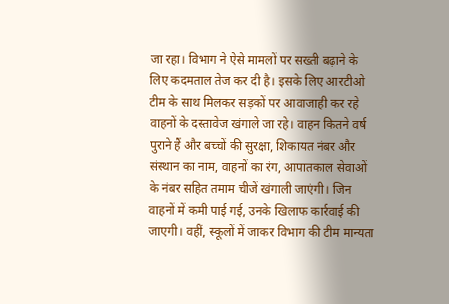जा रहा। विभाग ने ऐसे मामलों पर सख्ती बढ़ाने के लिए कदमताल तेज कर दी है। इसके लिए आरटीओ टीम के साथ मिलकर सड़कों पर आवाजाही कर रहे वाहनों के दस्तावेज खंगाले जा रहे। वाहन कितने वर्ष पुराने हैं और बच्चों की सुरक्षा, शिकायत नंबर और संस्थान का नाम, वाहनों का रंग, आपातकाल सेवाओं के नंबर सहित तमाम चीजें खंगाली जाएंगी। जिन वाहनों में कमी पाई गई, उनके खिलाफ कार्रवाई की जाएगी। वहीं, स्कूलों में जाकर विभाग की टीम मान्यता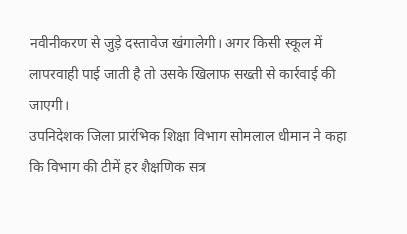नवीनीकरण से जुड़े दस्तावेज खंगालेगी। अगर किसी स्कूल में लापरवाही पाई जाती है तो उसके खिलाफ सख्ती से कार्रवाई की जाएगी।
उपनिदेशक जिला प्रारंभिक शिक्षा विभाग सोमलाल धीमान ने कहा कि विभाग की टीमें हर शैक्षणिक सत्र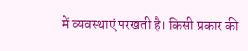में व्यवस्थाएं परखती है। किसी प्रकार की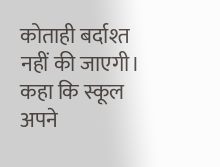कोताही बर्दाश्त नहीं की जाएगी। कहा कि स्कूल अपने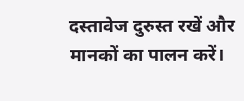दस्तावेज दुरुस्त रखें और मानकों का पालन करें।